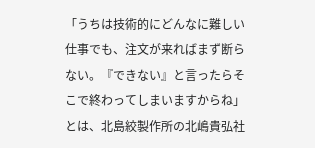「うちは技術的にどんなに難しい仕事でも、注文が来ればまず断らない。『できない』と言ったらそこで終わってしまいますからね」とは、北島絞製作所の北嶋貴弘社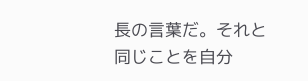長の言葉だ。それと同じことを自分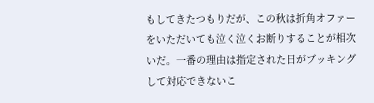もしてきたつもりだが、この秋は折角オファーをいただいても泣く泣くお断りすることが相次いだ。一番の理由は指定された日がブッキングして対応できないこ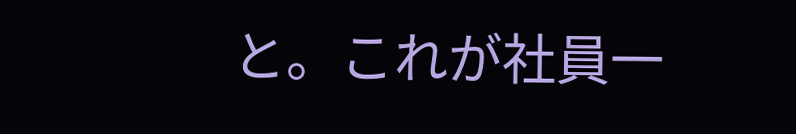と。これが社員一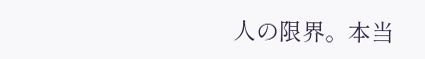人の限界。本当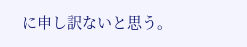に申し訳ないと思う。